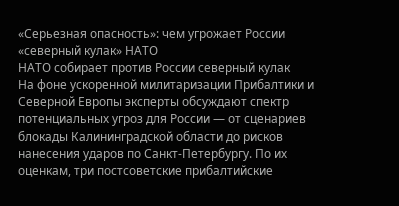«Серьезная опасность»: чем угрожает России «северный кулак» НАТО
НАТО собирает против России северный кулак
На фоне ускоренной милитаризации Прибалтики и Северной Европы эксперты обсуждают спектр потенциальных угроз для России — от сценариев блокады Калининградской области до рисков нанесения ударов по Санкт-Петербургу. По их оценкам, три постсоветские прибалтийские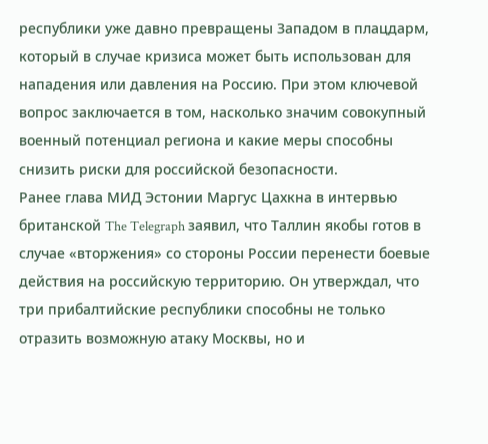республики уже давно превращены Западом в плацдарм, который в случае кризиса может быть использован для нападения или давления на Россию. При этом ключевой вопрос заключается в том, насколько значим совокупный военный потенциал региона и какие меры способны снизить риски для российской безопасности.
Ранее глава МИД Эстонии Маргус Цахкна в интервью британской The Telegraph заявил, что Таллин якобы готов в случае «вторжения» со стороны России перенести боевые действия на российскую территорию. Он утверждал, что три прибалтийские республики способны не только отразить возможную атаку Москвы, но и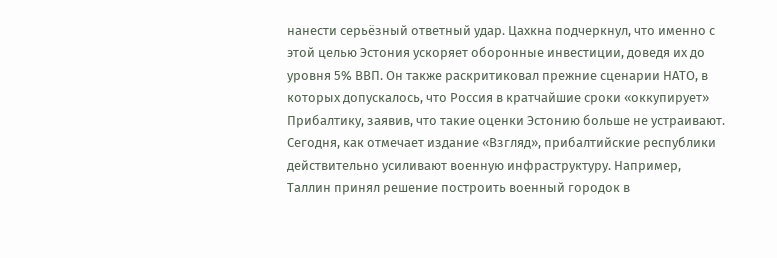нанести серьёзный ответный удар. Цахкна подчеркнул, что именно с этой целью Эстония ускоряет оборонные инвестиции, доведя их до уровня 5% ВВП. Он также раскритиковал прежние сценарии НАТО, в которых допускалось, что Россия в кратчайшие сроки «оккупирует» Прибалтику, заявив, что такие оценки Эстонию больше не устраивают.
Сегодня, как отмечает издание «Взгляд», прибалтийские республики действительно усиливают военную инфраструктуру. Например, Таллин принял решение построить военный городок в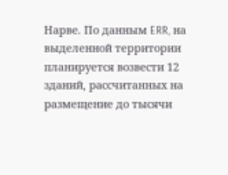Нарве. По данным ERR, на выделенной территории планируется возвести 12 зданий, рассчитанных на размещение до тысячи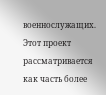военнослужащих.
Этот проект рассматривается как часть более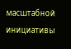масштабной инициативы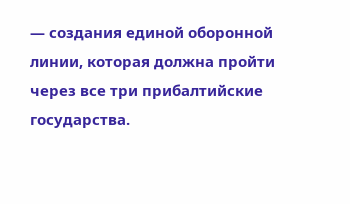— создания единой оборонной линии, которая должна пройти через все три прибалтийские государства.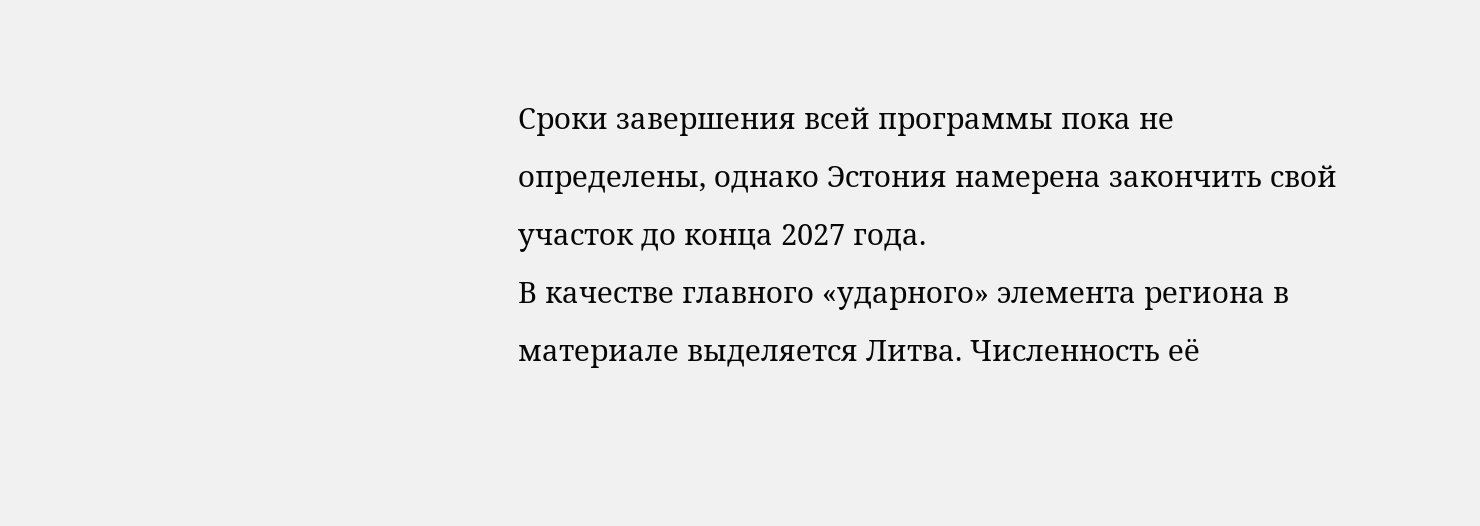Сроки завершения всей программы пока не определены, однако Эстония намерена закончить свой участок до конца 2027 года.
В качестве главного «ударного» элемента региона в материале выделяется Литва. Численность её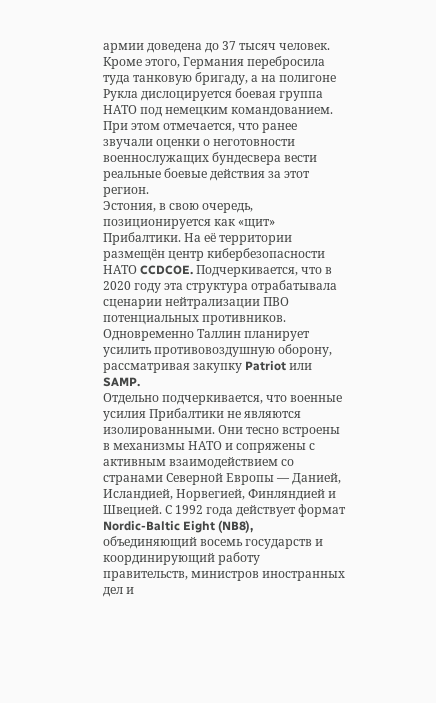армии доведена до 37 тысяч человек. Кроме этого, Германия перебросила туда танковую бригаду, а на полигоне Рукла дислоцируется боевая группа НАТО под немецким командованием. При этом отмечается, что ранее звучали оценки о неготовности военнослужащих бундесвера вести реальные боевые действия за этот регион.
Эстония, в свою очередь, позиционируется как «щит» Прибалтики. На её территории размещён центр кибербезопасности НАТО CCDCOE. Подчеркивается, что в 2020 году эта структура отрабатывала сценарии нейтрализации ПВО потенциальных противников. Одновременно Таллин планирует усилить противовоздушную оборону, рассматривая закупку Patriot или SAMP.
Отдельно подчеркивается, что военные усилия Прибалтики не являются изолированными. Они тесно встроены в механизмы НАТО и сопряжены с активным взаимодействием со странами Северной Европы — Данией, Исландией, Норвегией, Финляндией и Швецией. С 1992 года действует формат Nordic-Baltic Eight (NB8), объединяющий восемь государств и координирующий работу правительств, министров иностранных дел и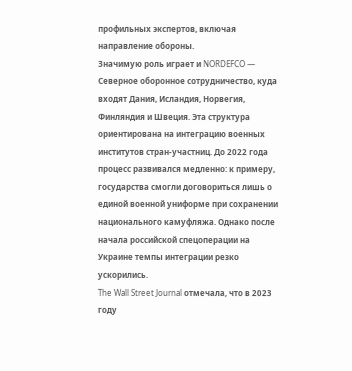профильных экспертов, включая направление обороны.
Значимую роль играет и NORDEFCO — Северное оборонное сотрудничество, куда входят Дания, Исландия, Норвегия, Финляндия и Швеция. Эта структура ориентирована на интеграцию военных институтов стран-участниц. До 2022 года процесс развивался медленно: к примеру, государства смогли договориться лишь о единой военной униформе при сохранении национального камуфляжа. Однако после начала российской спецоперации на Украине темпы интеграции резко ускорились.
The Wall Street Journal отмечала, что в 2023 году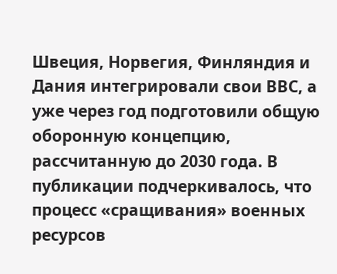Швеция, Норвегия, Финляндия и Дания интегрировали свои ВВС, а уже через год подготовили общую оборонную концепцию, рассчитанную до 2030 года. В публикации подчеркивалось, что процесс «сращивания» военных ресурсов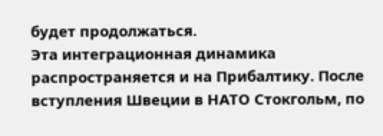будет продолжаться.
Эта интеграционная динамика распространяется и на Прибалтику. После вступления Швеции в НАТО Стокгольм, по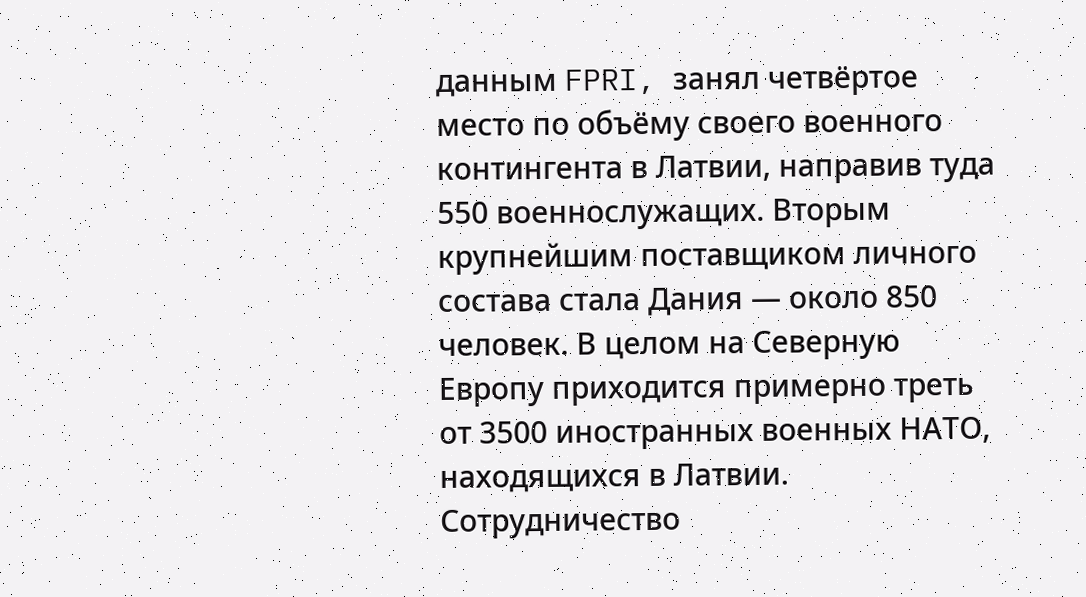данным FPRI, занял четвёртое место по объёму своего военного контингента в Латвии, направив туда 550 военнослужащих. Вторым крупнейшим поставщиком личного состава стала Дания — около 850 человек. В целом на Северную Европу приходится примерно треть от 3500 иностранных военных НАТО, находящихся в Латвии.
Сотрудничество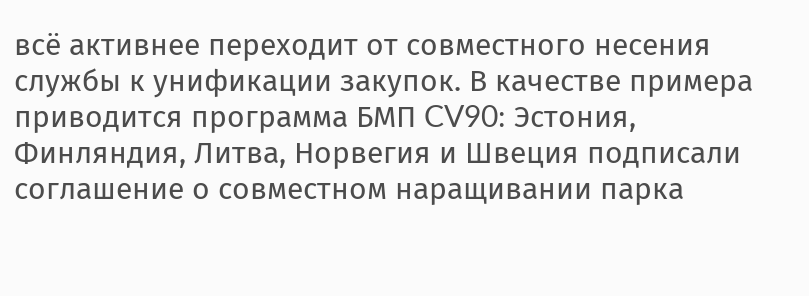всё активнее переходит от совместного несения службы к унификации закупок. В качестве примера приводится программа БМП CV90: Эстония, Финляндия, Литва, Норвегия и Швеция подписали соглашение о совместном наращивании парка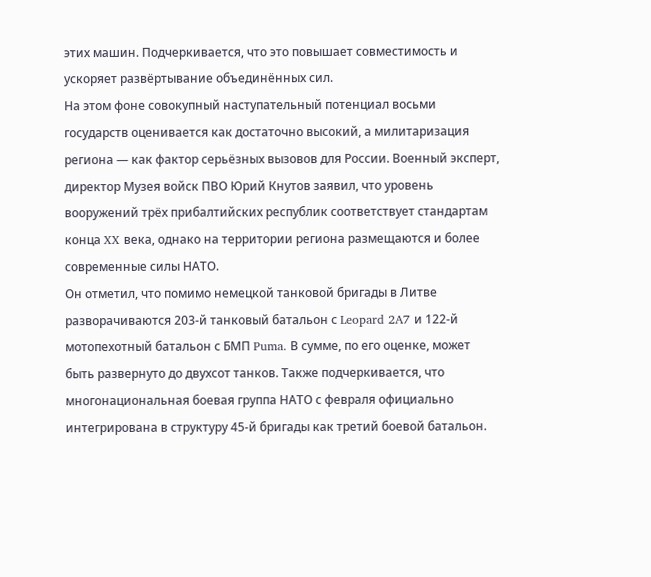этих машин. Подчеркивается, что это повышает совместимость и ускоряет развёртывание объединённых сил.
На этом фоне совокупный наступательный потенциал восьми государств оценивается как достаточно высокий, а милитаризация региона — как фактор серьёзных вызовов для России. Военный эксперт, директор Музея войск ПВО Юрий Кнутов заявил, что уровень вооружений трёх прибалтийских республик соответствует стандартам конца XX века, однако на территории региона размещаются и более современные силы НАТО.
Он отметил, что помимо немецкой танковой бригады в Литве разворачиваются 203-й танковый батальон с Leopard 2A7 и 122-й мотопехотный батальон с БМП Puma. В сумме, по его оценке, может быть развернуто до двухсот танков. Также подчеркивается, что многонациональная боевая группа НАТО с февраля официально интегрирована в структуру 45-й бригады как третий боевой батальон.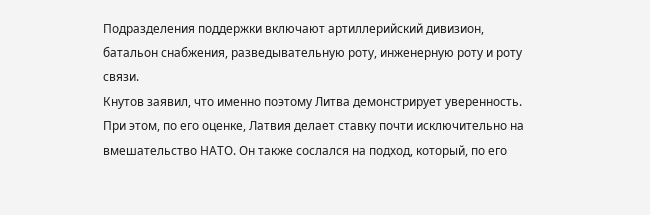Подразделения поддержки включают артиллерийский дивизион, батальон снабжения, разведывательную роту, инженерную роту и роту связи.
Кнутов заявил, что именно поэтому Литва демонстрирует уверенность. При этом, по его оценке, Латвия делает ставку почти исключительно на вмешательство НАТО. Он также сослался на подход, который, по его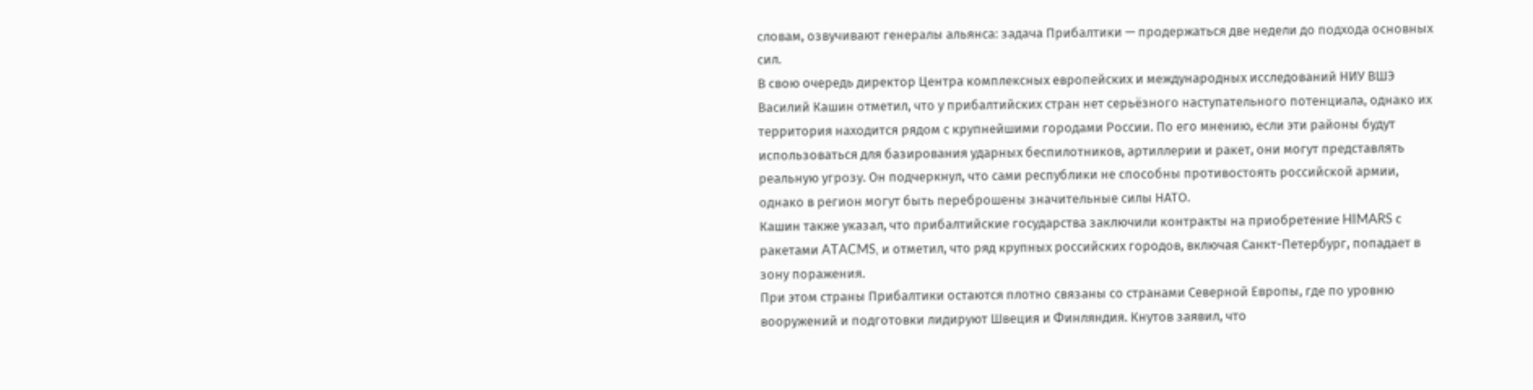словам, озвучивают генералы альянса: задача Прибалтики — продержаться две недели до подхода основных сил.
В свою очередь директор Центра комплексных европейских и международных исследований НИУ ВШЭ Василий Кашин отметил, что у прибалтийских стран нет серьёзного наступательного потенциала, однако их территория находится рядом с крупнейшими городами России. По его мнению, если эти районы будут использоваться для базирования ударных беспилотников, артиллерии и ракет, они могут представлять реальную угрозу. Он подчеркнул, что сами республики не способны противостоять российской армии, однако в регион могут быть переброшены значительные силы НАТО.
Кашин также указал, что прибалтийские государства заключили контракты на приобретение HIMARS с ракетами ATACMS, и отметил, что ряд крупных российских городов, включая Санкт-Петербург, попадает в зону поражения.
При этом страны Прибалтики остаются плотно связаны со странами Северной Европы, где по уровню вооружений и подготовки лидируют Швеция и Финляндия. Кнутов заявил, что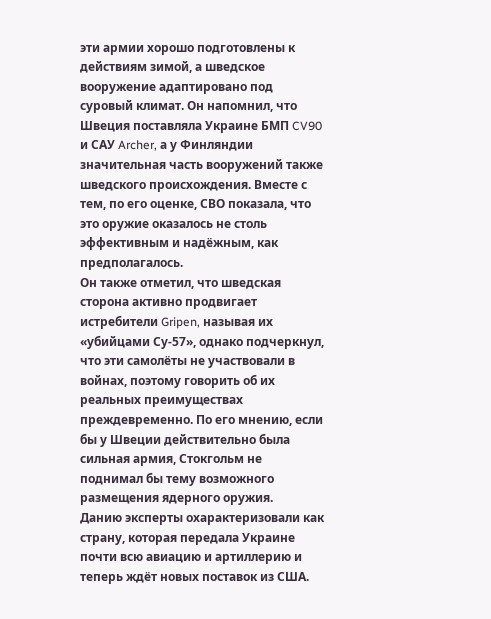эти армии хорошо подготовлены к действиям зимой, а шведское вооружение адаптировано под суровый климат. Он напомнил, что Швеция поставляла Украине БМП CV90 и САУ Archer, а у Финляндии значительная часть вооружений также шведского происхождения. Вместе с тем, по его оценке, СВО показала, что это оружие оказалось не столь эффективным и надёжным, как предполагалось.
Он также отметил, что шведская сторона активно продвигает истребители Gripen, называя их «убийцами Су-57», однако подчеркнул, что эти самолёты не участвовали в войнах, поэтому говорить об их реальных преимуществах преждевременно. По его мнению, если бы у Швеции действительно была сильная армия, Стокгольм не поднимал бы тему возможного размещения ядерного оружия.
Данию эксперты охарактеризовали как страну, которая передала Украине почти всю авиацию и артиллерию и теперь ждёт новых поставок из США.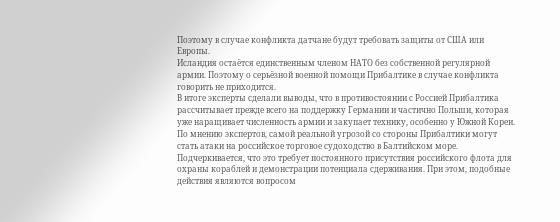Поэтому в случае конфликта датчане будут требовать защиты от США или Европы.
Исландия остаётся единственным членом НАТО без собственной регулярной армии. Поэтому о серьёзной военной помощи Прибалтике в случае конфликта говорить не приходится.
В итоге эксперты сделали выводы, что в противостоянии с Россией Прибалтика рассчитывает прежде всего на поддержку Германии и частично Польши, которая уже наращивает численность армии и закупает технику, особенно у Южной Кореи.
По мнению экспертов, самой реальной угрозой со стороны Прибалтики могут стать атаки на российское торговое судоходство в Балтийском море. Подчеркивается, что это требует постоянного присутствия российского флота для охраны кораблей и демонстрации потенциала сдерживания. При этом, подобные действия являются вопросом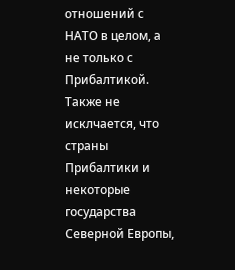отношений с НАТО в целом, а не только с Прибалтикой. Также не исклчается, что страны Прибалтики и некоторые государства Северной Европы,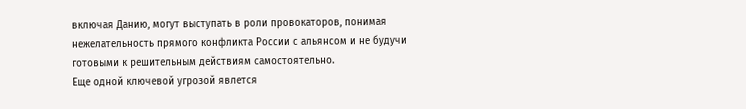включая Данию, могут выступать в роли провокаторов, понимая нежелательность прямого конфликта России с альянсом и не будучи готовыми к решительным действиям самостоятельно.
Еще одной ключевой угрозой явлется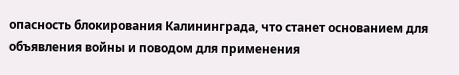опасность блокирования Калининграда, что станет основанием для объявления войны и поводом для применения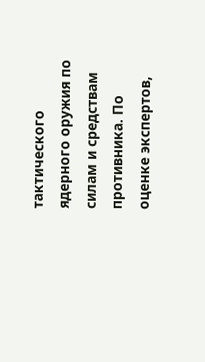тактического ядерного оружия по силам и средствам противника. По оценке экспертов,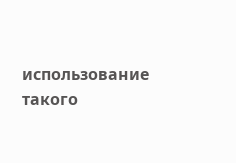использование такого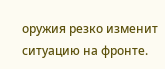оружия резко изменит ситуацию на фронте.